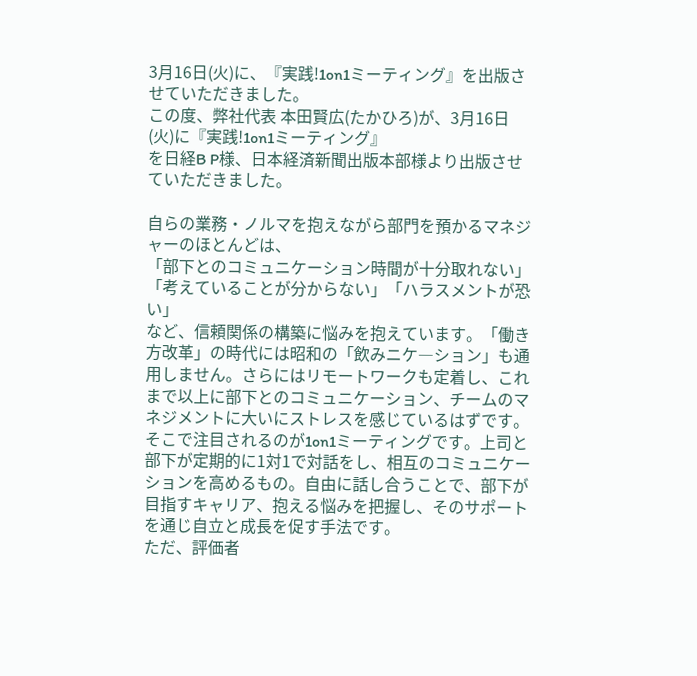3月16日(火)に、『実践!1on1ミーティング』を出版させていただきました。
この度、弊社代表 本田賢広(たかひろ)が、3月16日(火)に『実践!1on1ミーティング』
を日経B P様、日本経済新聞出版本部様より出版させていただきました。

自らの業務・ノルマを抱えながら部門を預かるマネジャーのほとんどは、
「部下とのコミュニケーション時間が十分取れない」「考えていることが分からない」「ハラスメントが恐い」
など、信頼関係の構築に悩みを抱えています。「働き方改革」の時代には昭和の「飲みニケ―ション」も通用しません。さらにはリモートワークも定着し、これまで以上に部下とのコミュニケーション、チームのマネジメントに大いにストレスを感じているはずです。
そこで注目されるのが1on1ミーティングです。上司と部下が定期的に1対1で対話をし、相互のコミュニケーションを高めるもの。自由に話し合うことで、部下が目指すキャリア、抱える悩みを把握し、そのサポートを通じ自立と成長を促す手法です。
ただ、評価者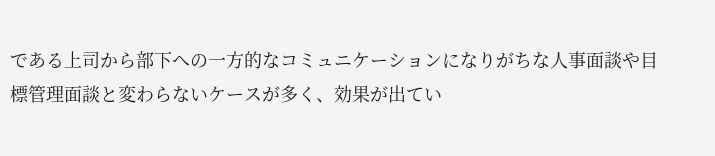である上司から部下への一方的なコミュニケーションになりがちな人事面談や目標管理面談と変わらないケースが多く、効果が出てい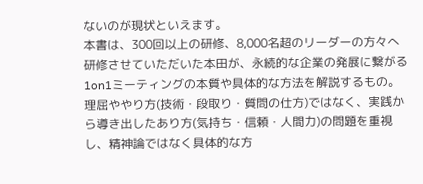ないのが現状といえます。
本書は、300回以上の研修、8,000名超のリーダーの方々へ研修させていただいた本田が、永続的な企業の発展に繋がる1on1ミーティングの本質や具体的な方法を解説するもの。理屈ややり方(技術・段取り・質問の仕方)ではなく、実践から導き出したあり方(気持ち・信頼・人間力)の問題を重視し、精神論ではなく具体的な方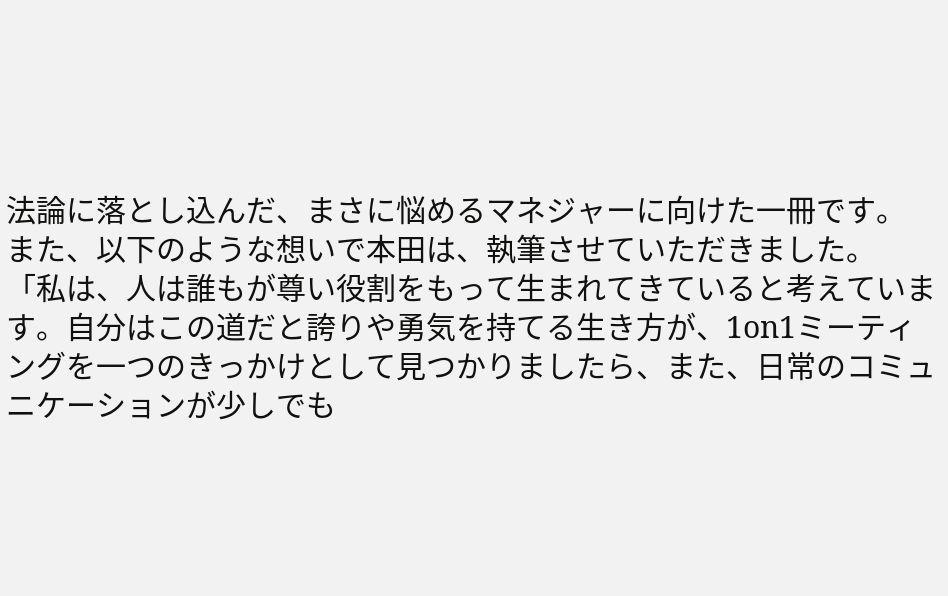法論に落とし込んだ、まさに悩めるマネジャーに向けた一冊です。
また、以下のような想いで本田は、執筆させていただきました。
「私は、人は誰もが尊い役割をもって生まれてきていると考えています。自分はこの道だと誇りや勇気を持てる生き方が、1on1ミーティングを一つのきっかけとして見つかりましたら、また、日常のコミュニケーションが少しでも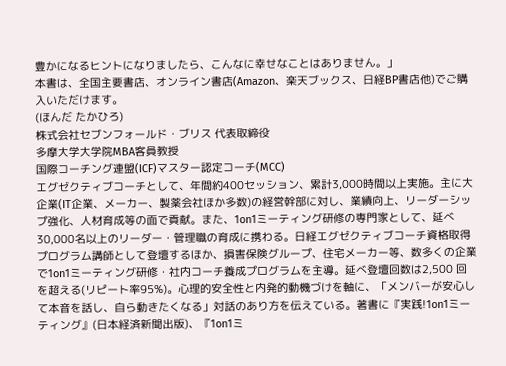豊かになるヒントになりましたら、こんなに幸せなことはありません。」
本書は、全国主要書店、オンライン書店(Amazon、楽天ブックス、日経BP書店他)でご購入いただけます。
(ほんだ たかひろ)
株式会社セブンフォールド・ブリス 代表取締役
多摩大学大学院MBA客員教授
国際コーチング連盟(ICF)マスター認定コーチ(MCC)
エグゼクティブコーチとして、年間約400セッション、累計3,000時間以上実施。主に大企業(IT企業、メーカー、製薬会社ほか多数)の経営幹部に対し、業績向上、リーダーシップ強化、人材育成等の面で貢献。また、1on1ミーティング研修の専門家として、延べ30,000名以上のリーダー・管理職の育成に携わる。日経エグゼクティブコーチ資格取得プログラム講師として登壇するほか、損害保険グループ、住宅メーカー等、数多くの企業で1on1ミーティング研修・社内コーチ養成プログラムを主導。延べ登壇回数は2,500 回を超える(リピート率95%)。心理的安全性と内発的動機づけを軸に、「メンバーが安心して本音を話し、自ら動きたくなる」対話のあり方を伝えている。著書に『実践!1on1ミーティング』(日本経済新聞出版)、『1on1ミ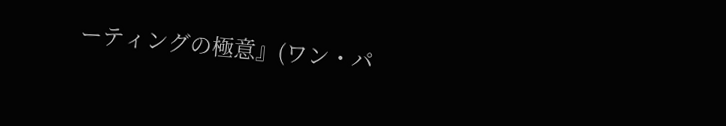ーティングの極意』(ワン・パ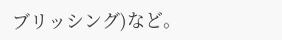ブリッシング)など。